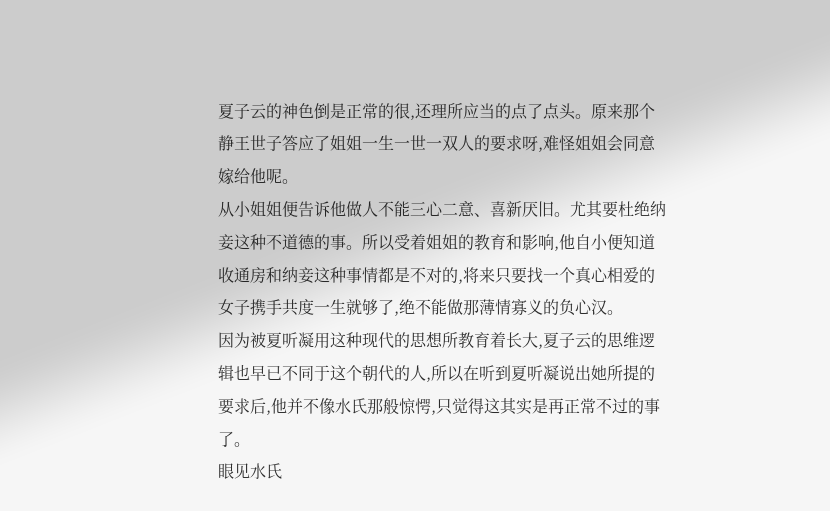夏子云的神色倒是正常的很,还理所应当的点了点头。原来那个静王世子答应了姐姐一生一世一双人的要求呀,难怪姐姐会同意嫁给他呢。
从小姐姐便告诉他做人不能三心二意、喜新厌旧。尤其要杜绝纳妾这种不道德的事。所以受着姐姐的教育和影响,他自小便知道收通房和纳妾这种事情都是不对的,将来只要找一个真心相爱的女子携手共度一生就够了,绝不能做那薄情寡义的负心汉。
因为被夏听凝用这种现代的思想所教育着长大,夏子云的思维逻辑也早已不同于这个朝代的人,所以在听到夏听凝说出她所提的要求后,他并不像水氏那般惊愕,只觉得这其实是再正常不过的事了。
眼见水氏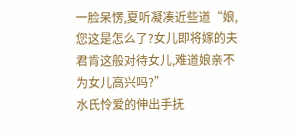一脸呆愣,夏听凝凑近些道“娘,您这是怎么了?女儿即将嫁的夫君肯这般对待女儿,难道娘亲不为女儿高兴吗?”
水氏怜爱的伸出手抚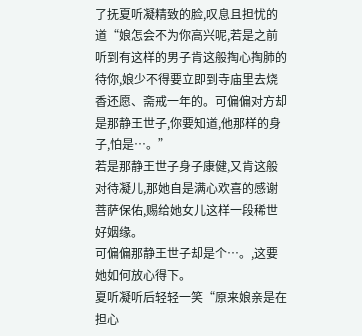了抚夏听凝精致的脸,叹息且担忧的道“娘怎会不为你高兴呢,若是之前听到有这样的男子肯这般掏心掏肺的待你,娘少不得要立即到寺庙里去烧香还愿、斋戒一年的。可偏偏对方却是那静王世子,你要知道,他那样的身子,怕是…。”
若是那静王世子身子康健,又肯这般对待凝儿,那她自是满心欢喜的感谢菩萨保佑,赐给她女儿这样一段稀世好姻缘。
可偏偏那静王世子却是个…。,这要她如何放心得下。
夏听凝听后轻轻一笑“原来娘亲是在担心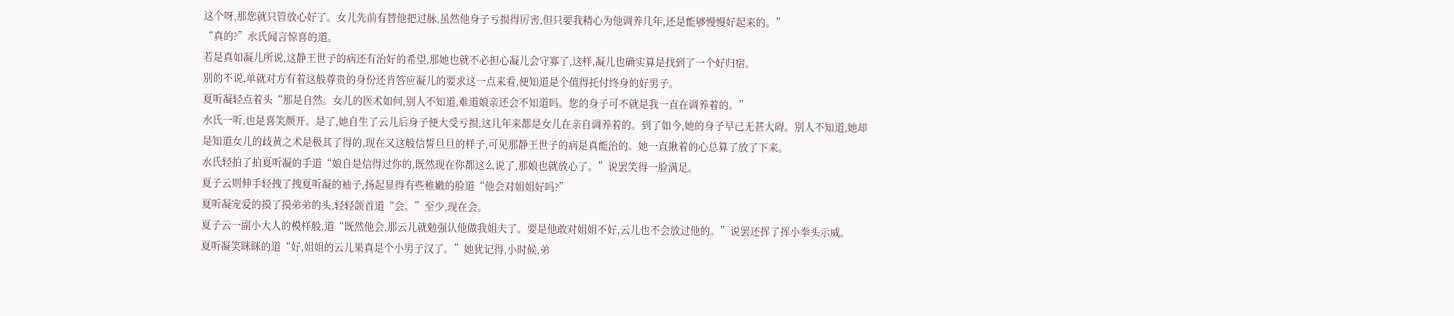这个呀,那您就只管放心好了。女儿先前有替他把过脉,虽然他身子亏损得厉害,但只要我精心为他调养几年,还是能够慢慢好起来的。”
“真的?”水氏闻言惊喜的道。
若是真如凝儿所说,这静王世子的病还有治好的希望,那她也就不必担心凝儿会守寡了,这样,凝儿也确实算是找到了一个好归宿。
别的不说,单就对方有着这般尊贵的身份还肯答应凝儿的要求这一点来看,便知道是个值得托付终身的好男子。
夏听凝轻点着头“那是自然。女儿的医术如何,别人不知道,难道娘亲还会不知道吗。您的身子可不就是我一直在调养着的。”
水氏一听,也是喜笑颜开。是了,她自生了云儿后身子便大受亏损,这几年来都是女儿在亲自调养着的。到了如今,她的身子早已无甚大碍。别人不知道,她却是知道女儿的歧黄之术是极其了得的,现在又这般信誓旦旦的样子,可见那静王世子的病是真能治的。她一直揪着的心总算了放了下来。
水氏轻拍了拍夏听凝的手道“娘自是信得过你的,既然现在你都这么说了,那娘也就放心了。”说罢笑得一脸满足。
夏子云则伸手轻拽了拽夏听凝的袖子,扬起显得有些稚嫩的脸道“他会对姐姐好吗?”
夏听凝宠爱的摸了摸弟弟的头,轻轻颌首道“会。”至少,现在会。
夏子云一副小大人的模样般,道“既然他会,那云儿就勉强认他做我姐夫了。要是他敢对姐姐不好,云儿也不会放过他的。”说罢还挥了挥小拳头示威。
夏听凝笑眯眯的道“好,姐姐的云儿果真是个小男子汉了。”她犹记得,小时候,弟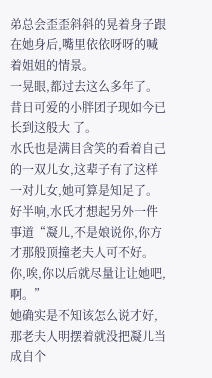弟总会歪歪斜斜的晃着身子跟在她身后,嘴里依依呀呀的喊着姐姐的情景。
一晃眼,都过去这么多年了。昔日可爱的小胖团子现如今已长到这般大 了。
水氏也是满目含笑的看着自己的一双儿女,这辈子有了这样一对儿女,她可算是知足了。
好半响,水氏才想起另外一件事道“凝儿,不是娘说你,你方才那般顶撞老夫人可不好。你,唉,你以后就尽量让让她吧,啊。”
她确实是不知该怎么说才好,那老夫人明摆着就没把凝儿当成自个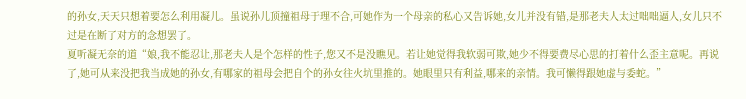的孙女,天天只想着要怎么利用凝儿。虽说孙儿顶撞祖母于理不合,可她作为一个母亲的私心又告诉她,女儿并没有错,是那老夫人太过咄咄逼人,女儿只不过是在断了对方的念想罢了。
夏听凝无奈的道“娘,我不能忍让,那老夫人是个怎样的性子,您又不是没瞧见。若让她觉得我软弱可欺,她少不得要费尽心思的打着什么歪主意呢。再说了,她可从来没把我当成她的孙女,有哪家的祖母会把自个的孙女往火坑里推的。她眼里只有利益,哪来的亲情。我可懒得跟她虚与委蛇。”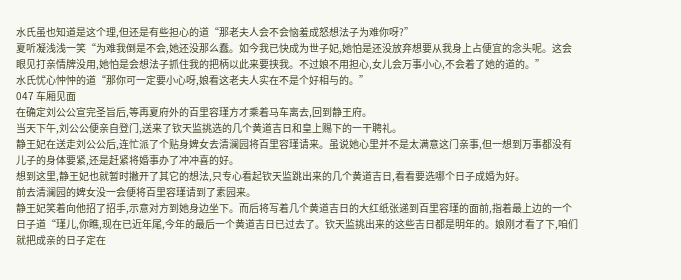水氏虽也知道是这个理,但还是有些担心的道“那老夫人会不会恼羞成怒想法子为难你呀?”
夏听凝浅浅一笑“为难我倒是不会,她还没那么蠢。如今我已快成为世子妃,她怕是还没放弃想要从我身上占便宜的念头呢。这会眼见打亲情牌没用,她怕是会想法子抓住我的把柄以此来要挟我。不过娘不用担心,女儿会万事小心,不会着了她的道的。”
水氏忧心忡忡的道“那你可一定要小心呀,娘看这老夫人实在不是个好相与的。”
047 车厢见面
在确定刘公公宣完圣旨后,等再夏府外的百里容瑾方才乘着马车离去,回到静王府。
当天下午,刘公公便亲自登门,送来了钦天监挑选的几个黄道吉日和皇上赐下的一干聘礼。
静王妃在送走刘公公后,连忙派了个贴身婢女去清澜园将百里容瑾请来。虽说她心里并不是太满意这门亲事,但一想到万事都没有儿子的身体要紧,还是赶紧将婚事办了冲冲喜的好。
想到这里,静王妃也就暂时撇开了其它的想法,只专心看起钦天监跳出来的几个黄道吉日,看看要选哪个日子成婚为好。
前去清澜园的婢女没一会便将百里容瑾请到了素园来。
静王妃笑着向他招了招手,示意对方到她身边坐下。而后将写着几个黄道吉日的大红纸张递到百里容瑾的面前,指着最上边的一个日子道“瑾儿,你瞧,现在已近年尾,今年的最后一个黄道吉日已过去了。钦天监挑出来的这些吉日都是明年的。娘刚才看了下,咱们就把成亲的日子定在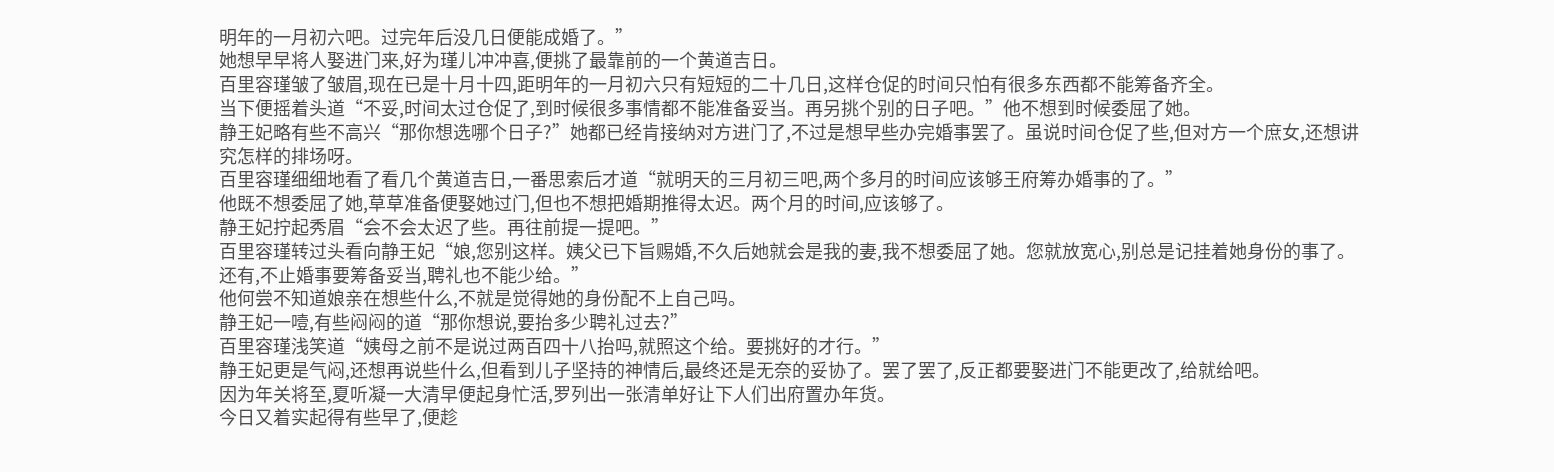明年的一月初六吧。过完年后没几日便能成婚了。”
她想早早将人娶进门来,好为瑾儿冲冲喜,便挑了最靠前的一个黄道吉日。
百里容瑾皱了皱眉,现在已是十月十四,距明年的一月初六只有短短的二十几日,这样仓促的时间只怕有很多东西都不能筹备齐全。
当下便摇着头道“不妥,时间太过仓促了,到时候很多事情都不能准备妥当。再另挑个别的日子吧。”他不想到时候委屈了她。
静王妃略有些不高兴“那你想选哪个日子?”她都已经肯接纳对方进门了,不过是想早些办完婚事罢了。虽说时间仓促了些,但对方一个庶女,还想讲究怎样的排场呀。
百里容瑾细细地看了看几个黄道吉日,一番思索后才道“就明天的三月初三吧,两个多月的时间应该够王府筹办婚事的了。”
他既不想委屈了她,草草准备便娶她过门,但也不想把婚期推得太迟。两个月的时间,应该够了。
静王妃拧起秀眉“会不会太迟了些。再往前提一提吧。”
百里容瑾转过头看向静王妃“娘,您别这样。姨父已下旨赐婚,不久后她就会是我的妻,我不想委屈了她。您就放宽心,别总是记挂着她身份的事了。还有,不止婚事要筹备妥当,聘礼也不能少给。”
他何尝不知道娘亲在想些什么,不就是觉得她的身份配不上自己吗。
静王妃一噎,有些闷闷的道“那你想说,要抬多少聘礼过去?”
百里容瑾浅笑道“姨母之前不是说过两百四十八抬吗,就照这个给。要挑好的才行。”
静王妃更是气闷,还想再说些什么,但看到儿子坚持的神情后,最终还是无奈的妥协了。罢了罢了,反正都要娶进门不能更改了,给就给吧。
因为年关将至,夏听凝一大清早便起身忙活,罗列出一张清单好让下人们出府置办年货。
今日又着实起得有些早了,便趁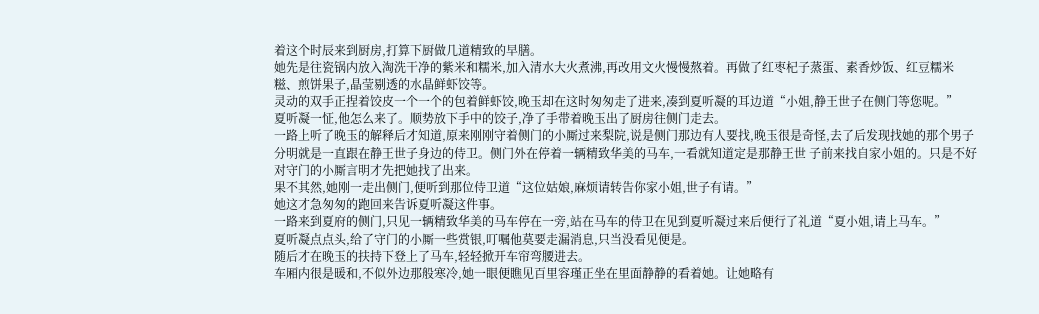着这个时辰来到厨房,打算下厨做几道精致的早膳。
她先是往瓷锅内放入淘洗干净的紫米和糯米,加入清水大火煮沸,再改用文火慢慢熬着。再做了红枣杞子蒸蛋、素香炒饭、红豆糯米糍、煎饼果子,晶莹剔透的水晶鲜虾饺等。
灵动的双手正捏着饺皮一个一个的包着鲜虾饺,晚玉却在这时匆匆走了进来,凑到夏听凝的耳边道“小姐,静王世子在侧门等您呢。”
夏听凝一怔,他怎么来了。顺势放下手中的饺子,净了手带着晚玉出了厨房往侧门走去。
一路上听了晚玉的解释后才知道,原来刚刚守着侧门的小厮过来梨院,说是侧门那边有人要找,晚玉很是奇怪,去了后发现找她的那个男子分明就是一直跟在静王世子身边的侍卫。侧门外在停着一辆精致华美的马车,一看就知道定是那静王世 子前来找自家小姐的。只是不好对守门的小厮言明才先把她找了出来。
果不其然,她刚一走出侧门,便听到那位侍卫道“这位姑娘,麻烦请转告你家小姐,世子有请。”
她这才急匆匆的跑回来告诉夏听凝这件事。
一路来到夏府的侧门,只见一辆精致华美的马车停在一旁,站在马车的侍卫在见到夏听凝过来后便行了礼道“夏小姐,请上马车。”
夏听凝点点头,给了守门的小厮一些赏银,叮嘱他莫要走漏消息,只当没看见便是。
随后才在晚玉的扶持下登上了马车,轻轻掀开车帘弯腰进去。
车厢内很是暖和,不似外边那般寒冷,她一眼便瞧见百里容瑾正坐在里面静静的看着她。让她略有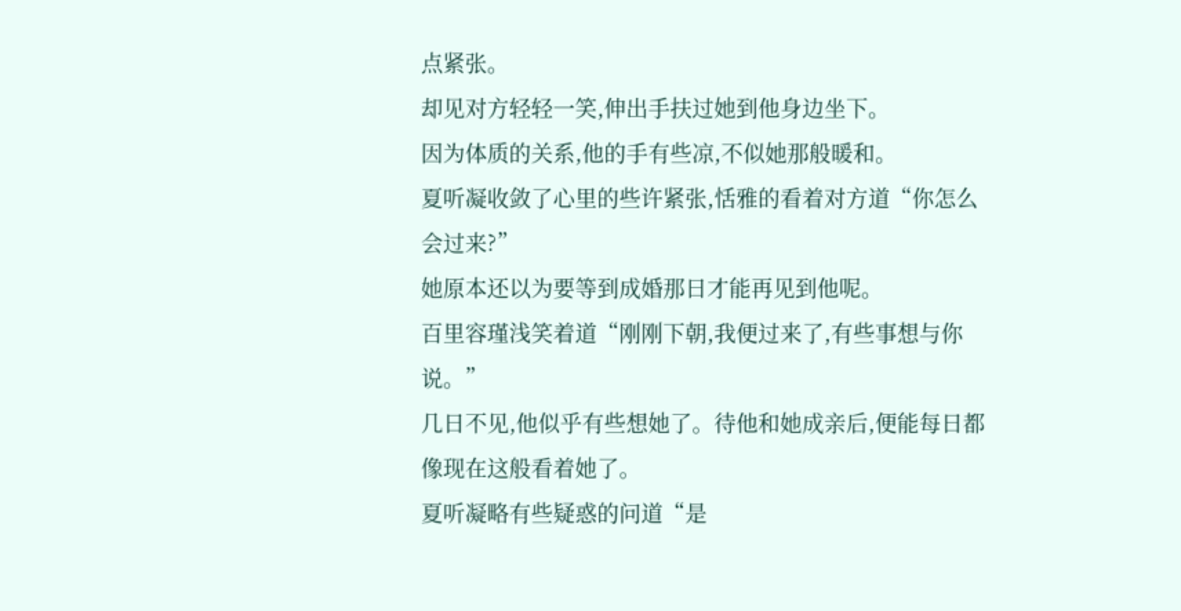点紧张。
却见对方轻轻一笑,伸出手扶过她到他身边坐下。
因为体质的关系,他的手有些凉,不似她那般暖和。
夏听凝收敛了心里的些许紧张,恬雅的看着对方道“你怎么会过来?”
她原本还以为要等到成婚那日才能再见到他呢。
百里容瑾浅笑着道“刚刚下朝,我便过来了,有些事想与你说。”
几日不见,他似乎有些想她了。待他和她成亲后,便能每日都像现在这般看着她了。
夏听凝略有些疑惑的问道“是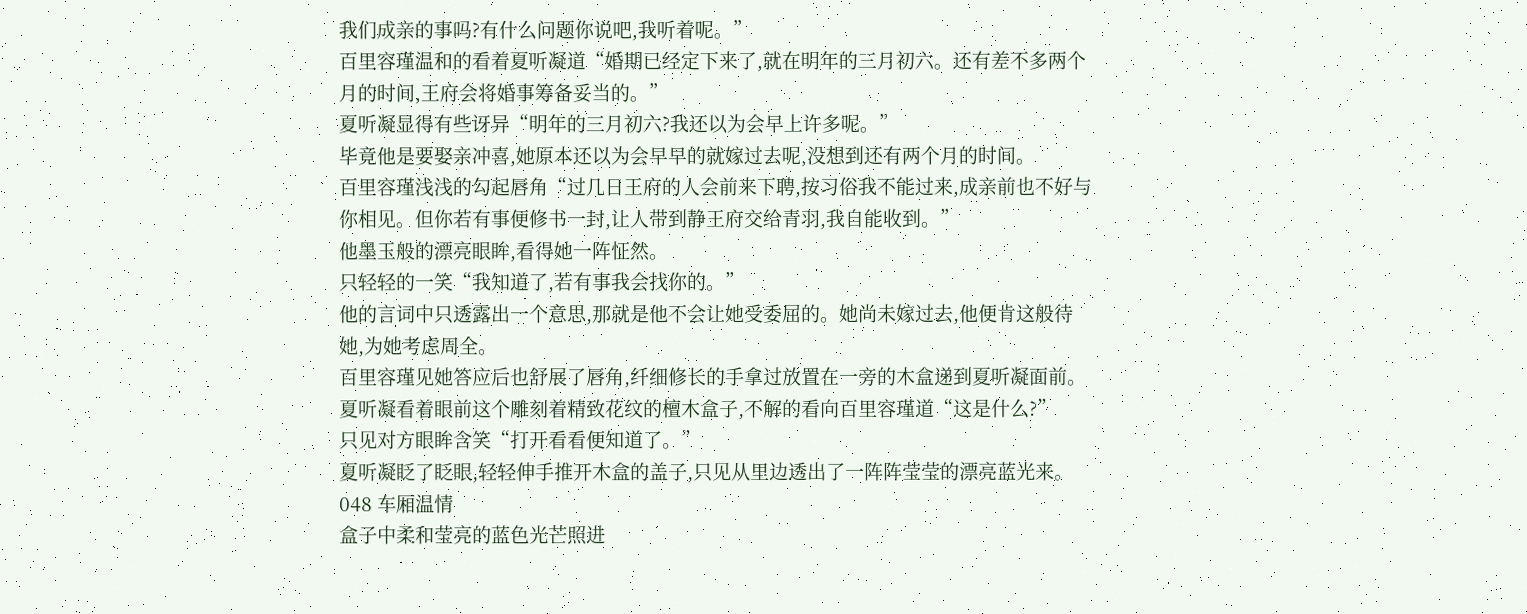我们成亲的事吗?有什么问题你说吧,我听着呢。”
百里容瑾温和的看着夏听凝道“婚期已经定下来了,就在明年的三月初六。还有差不多两个月的时间,王府会将婚事筹备妥当的。”
夏听凝显得有些讶异“明年的三月初六?我还以为会早上许多呢。”
毕竟他是要娶亲冲喜,她原本还以为会早早的就嫁过去呢,没想到还有两个月的时间。
百里容瑾浅浅的勾起唇角“过几日王府的人会前来下聘,按习俗我不能过来,成亲前也不好与你相见。但你若有事便修书一封,让人带到静王府交给青羽,我自能收到。”
他墨玉般的漂亮眼眸,看得她一阵怔然。
只轻轻的一笑“我知道了,若有事我会找你的。”
他的言词中只透露出一个意思,那就是他不会让她受委屈的。她尚未嫁过去,他便肯这般待她,为她考虑周全。
百里容瑾见她答应后也舒展了唇角,纤细修长的手拿过放置在一旁的木盒递到夏听凝面前。
夏听凝看着眼前这个雕刻着精致花纹的檀木盒子,不解的看向百里容瑾道“这是什么?”
只见对方眼眸含笑“打开看看便知道了。”
夏听凝眨了眨眼,轻轻伸手推开木盒的盖子,只见从里边透出了一阵阵莹莹的漂亮蓝光来。
048 车厢温情
盒子中柔和莹亮的蓝色光芒照进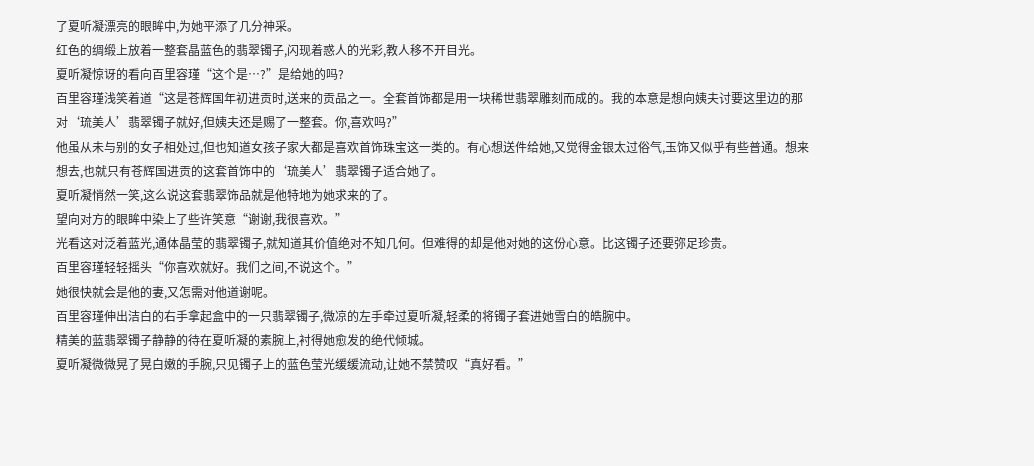了夏听凝漂亮的眼眸中,为她平添了几分神采。
红色的绸缎上放着一整套晶蓝色的翡翠镯子,闪现着惑人的光彩,教人移不开目光。
夏听凝惊讶的看向百里容瑾“这个是…?”是给她的吗?
百里容瑾浅笑着道“这是苍辉国年初进贡时,送来的贡品之一。全套首饰都是用一块稀世翡翠雕刻而成的。我的本意是想向姨夫讨要这里边的那对‘琉美人’翡翠镯子就好,但姨夫还是赐了一整套。你,喜欢吗?”
他虽从未与别的女子相处过,但也知道女孩子家大都是喜欢首饰珠宝这一类的。有心想送件给她,又觉得金银太过俗气,玉饰又似乎有些普通。想来想去,也就只有苍辉国进贡的这套首饰中的‘琉美人’翡翠镯子适合她了。
夏听凝悄然一笑,这么说这套翡翠饰品就是他特地为她求来的了。
望向对方的眼眸中染上了些许笑意“谢谢,我很喜欢。”
光看这对泛着蓝光,通体晶莹的翡翠镯子,就知道其价值绝对不知几何。但难得的却是他对她的这份心意。比这镯子还要弥足珍贵。
百里容瑾轻轻摇头“你喜欢就好。我们之间,不说这个。”
她很快就会是他的妻,又怎需对他道谢呢。
百里容瑾伸出洁白的右手拿起盒中的一只翡翠镯子,微凉的左手牵过夏听凝,轻柔的将镯子套进她雪白的皓腕中。
精美的蓝翡翠镯子静静的待在夏听凝的素腕上,衬得她愈发的绝代倾城。
夏听凝微微晃了晃白嫩的手腕,只见镯子上的蓝色莹光缓缓流动,让她不禁赞叹“真好看。”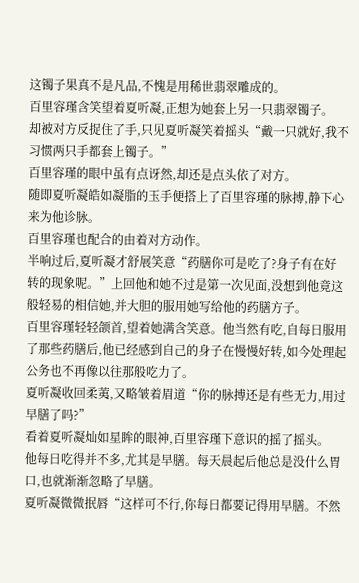这镯子果真不是凡品,不愧是用稀世翡翠雕成的。
百里容瑾含笑望着夏听凝,正想为她套上另一只翡翠镯子。
却被对方反捉住了手,只见夏听凝笑着摇头“戴一只就好,我不习惯两只手都套上镯子。”
百里容瑾的眼中虽有点讶然,却还是点头依了对方。
随即夏听凝皓如凝脂的玉手便搭上了百里容瑾的脉搏,静下心来为他诊脉。
百里容瑾也配合的由着对方动作。
半响过后,夏听凝才舒展笑意“药膳你可是吃了?身子有在好转的现象呢。”上回他和她不过是第一次见面,没想到他竟这般轻易的相信她,并大胆的服用她写给他的药膳方子。
百里容瑾轻轻颌首,望着她满含笑意。他当然有吃,自每日服用了那些药膳后,他已经感到自己的身子在慢慢好转,如今处理起公务也不再像以往那般吃力了。
夏听凝收回柔荑,又略皱着眉道“你的脉搏还是有些无力,用过早膳了吗?”
看着夏听凝灿如星眸的眼神,百里容瑾下意识的摇了摇头。
他每日吃得并不多,尤其是早膳。每天晨起后他总是没什么胃口,也就渐渐忽略了早膳。
夏听凝微微抿唇“这样可不行,你每日都要记得用早膳。不然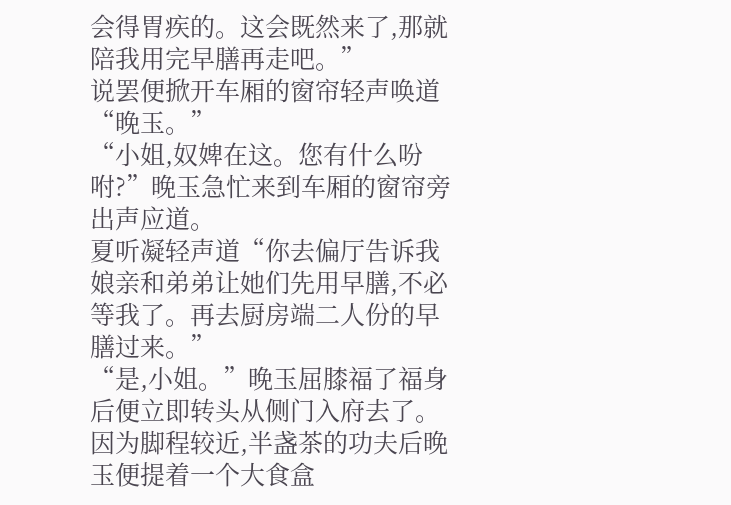会得胃疾的。这会既然来了,那就陪我用完早膳再走吧。”
说罢便掀开车厢的窗帘轻声唤道“晚玉。”
“小姐,奴婢在这。您有什么吩咐?”晚玉急忙来到车厢的窗帘旁出声应道。
夏听凝轻声道“你去偏厅告诉我娘亲和弟弟让她们先用早膳,不必等我了。再去厨房端二人份的早膳过来。”
“是,小姐。”晚玉屈膝福了福身后便立即转头从侧门入府去了。
因为脚程较近,半盏茶的功夫后晚玉便提着一个大食盒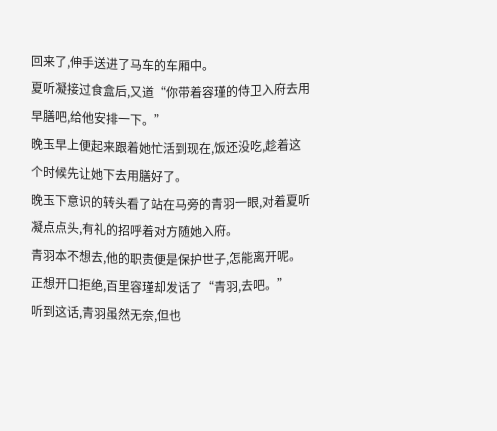回来了,伸手送进了马车的车厢中。
夏听凝接过食盒后,又道“你带着容瑾的侍卫入府去用早膳吧,给他安排一下。”
晚玉早上便起来跟着她忙活到现在,饭还没吃,趁着这个时候先让她下去用膳好了。
晚玉下意识的转头看了站在马旁的青羽一眼,对着夏听凝点点头,有礼的招呼着对方随她入府。
青羽本不想去,他的职责便是保护世子,怎能离开呢。
正想开口拒绝,百里容瑾却发话了“青羽,去吧。”
听到这话,青羽虽然无奈,但也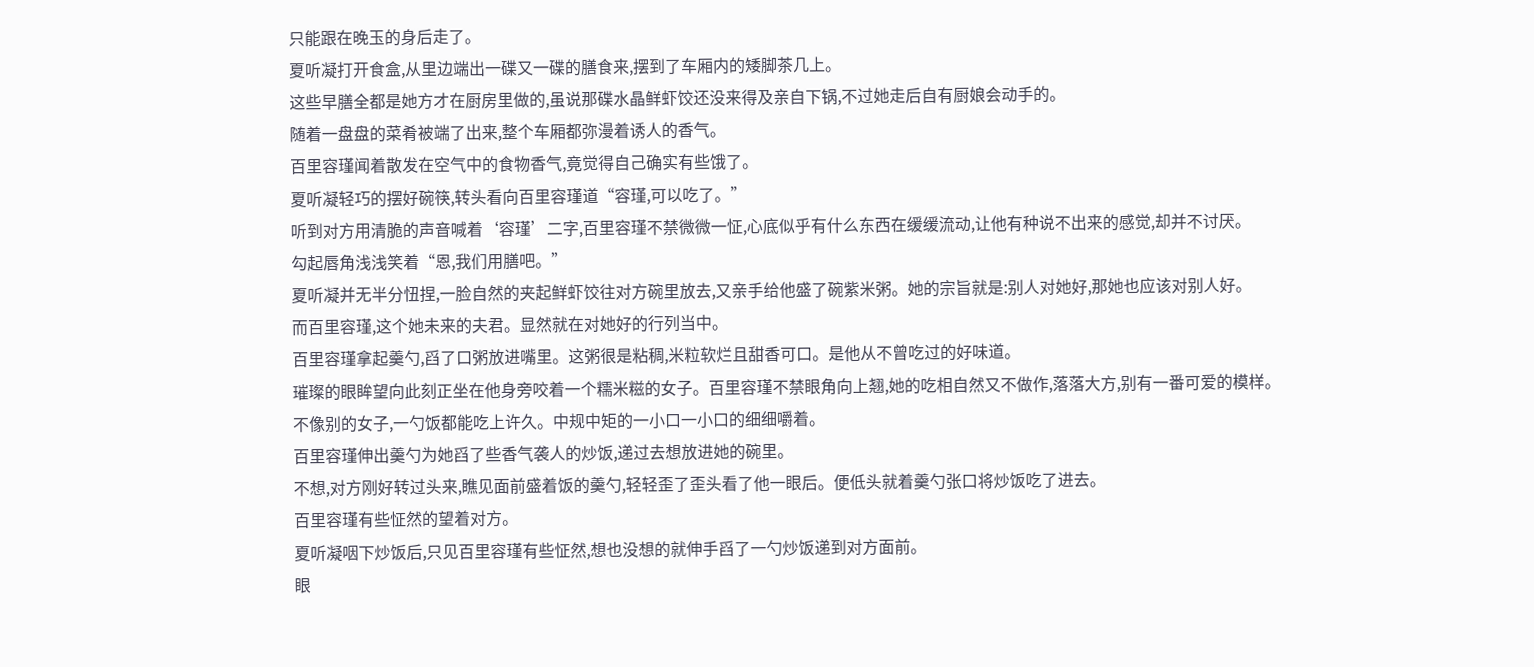只能跟在晚玉的身后走了。
夏听凝打开食盒,从里边端出一碟又一碟的膳食来,摆到了车厢内的矮脚茶几上。
这些早膳全都是她方才在厨房里做的,虽说那碟水晶鲜虾饺还没来得及亲自下锅,不过她走后自有厨娘会动手的。
随着一盘盘的菜肴被端了出来,整个车厢都弥漫着诱人的香气。
百里容瑾闻着散发在空气中的食物香气,竟觉得自己确实有些饿了。
夏听凝轻巧的摆好碗筷,转头看向百里容瑾道“容瑾,可以吃了。”
听到对方用清脆的声音喊着‘容瑾’二字,百里容瑾不禁微微一怔,心底似乎有什么东西在缓缓流动,让他有种说不出来的感觉,却并不讨厌。
勾起唇角浅浅笑着“恩,我们用膳吧。”
夏听凝并无半分忸捏,一脸自然的夹起鲜虾饺往对方碗里放去,又亲手给他盛了碗紫米粥。她的宗旨就是:别人对她好,那她也应该对别人好。
而百里容瑾,这个她未来的夫君。显然就在对她好的行列当中。
百里容瑾拿起羹勺,舀了口粥放进嘴里。这粥很是粘稠,米粒软烂且甜香可口。是他从不曾吃过的好味道。
璀璨的眼眸望向此刻正坐在他身旁咬着一个糯米糍的女子。百里容瑾不禁眼角向上翘,她的吃相自然又不做作,落落大方,别有一番可爱的模样。
不像别的女子,一勺饭都能吃上许久。中规中矩的一小口一小口的细细嚼着。
百里容瑾伸出羹勺为她舀了些香气袭人的炒饭,递过去想放进她的碗里。
不想,对方刚好转过头来,瞧见面前盛着饭的羹勺,轻轻歪了歪头看了他一眼后。便低头就着羹勺张口将炒饭吃了进去。
百里容瑾有些怔然的望着对方。
夏听凝咽下炒饭后,只见百里容瑾有些怔然,想也没想的就伸手舀了一勺炒饭递到对方面前。
眼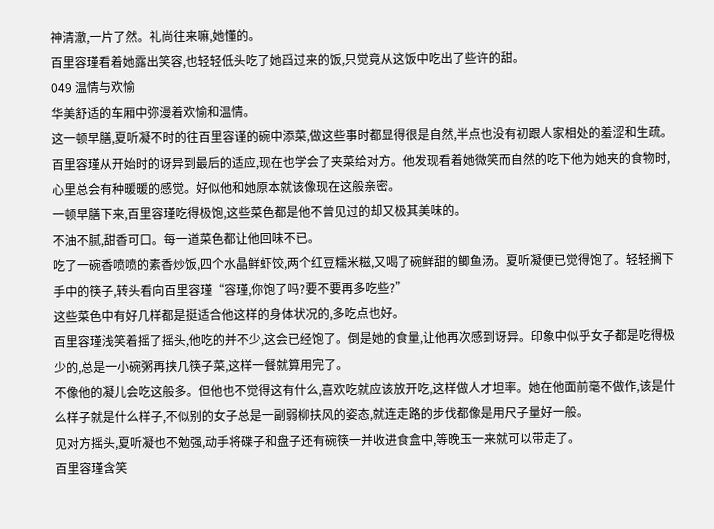神清澈,一片了然。礼尚往来嘛,她懂的。
百里容瑾看着她露出笑容,也轻轻低头吃了她舀过来的饭,只觉竟从这饭中吃出了些许的甜。
049 温情与欢愉
华美舒适的车厢中弥漫着欢愉和温情。
这一顿早膳,夏听凝不时的往百里容谨的碗中添菜,做这些事时都显得很是自然,半点也没有初跟人家相处的羞涩和生疏。
百里容瑾从开始时的讶异到最后的适应,现在也学会了夹菜给对方。他发现看着她微笑而自然的吃下他为她夹的食物时,心里总会有种暖暖的感觉。好似他和她原本就该像现在这般亲密。
一顿早膳下来,百里容瑾吃得极饱,这些菜色都是他不曾见过的却又极其美味的。
不油不腻,甜香可口。每一道菜色都让他回味不已。
吃了一碗香喷喷的素香炒饭,四个水晶鲜虾饺,两个红豆糯米糍,又喝了碗鲜甜的鲫鱼汤。夏听凝便已觉得饱了。轻轻搁下手中的筷子,转头看向百里容瑾“容瑾,你饱了吗?要不要再多吃些?”
这些菜色中有好几样都是挺适合他这样的身体状况的,多吃点也好。
百里容瑾浅笑着摇了摇头,他吃的并不少,这会已经饱了。倒是她的食量,让他再次感到讶异。印象中似乎女子都是吃得极少的,总是一小碗粥再挟几筷子菜,这样一餐就算用完了。
不像他的凝儿会吃这般多。但他也不觉得这有什么,喜欢吃就应该放开吃,这样做人才坦率。她在他面前毫不做作,该是什么样子就是什么样子,不似别的女子总是一副弱柳扶风的姿态,就连走路的步伐都像是用尺子量好一般。
见对方摇头,夏听凝也不勉强,动手将碟子和盘子还有碗筷一并收进食盒中,等晚玉一来就可以带走了。
百里容瑾含笑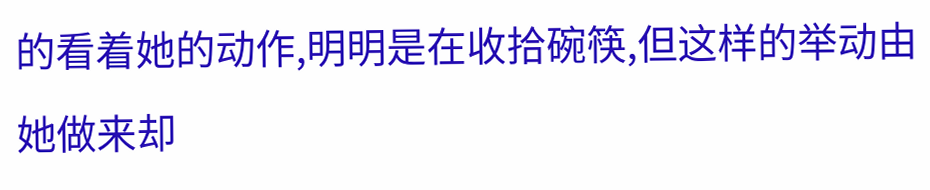的看着她的动作,明明是在收拾碗筷,但这样的举动由她做来却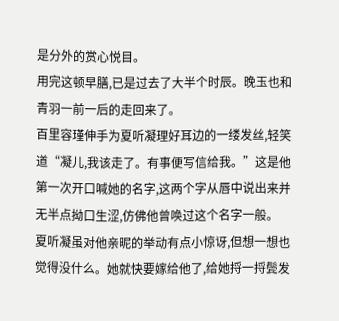是分外的赏心悦目。
用完这顿早膳,已是过去了大半个时辰。晚玉也和青羽一前一后的走回来了。
百里容瑾伸手为夏听凝理好耳边的一缕发丝,轻笑道“凝儿,我该走了。有事便写信给我。”这是他第一次开口喊她的名字,这两个字从唇中说出来并无半点拗口生涩,仿佛他曾唤过这个名字一般。
夏听凝虽对他亲昵的举动有点小惊讶,但想一想也觉得没什么。她就快要嫁给他了,给她捋一捋鬓发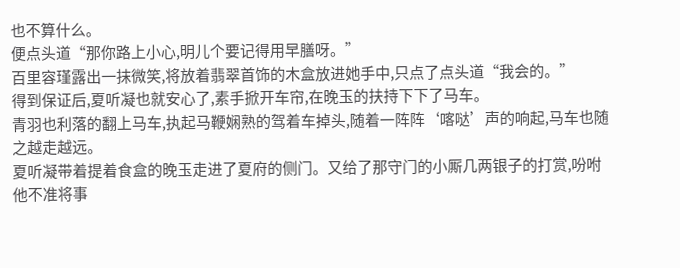也不算什么。
便点头道“那你路上小心,明儿个要记得用早膳呀。”
百里容瑾露出一抹微笑,将放着翡翠首饰的木盒放进她手中,只点了点头道“我会的。”
得到保证后,夏听凝也就安心了,素手掀开车帘,在晚玉的扶持下下了马车。
青羽也利落的翻上马车,执起马鞭娴熟的驾着车掉头,随着一阵阵‘喀哒’声的响起,马车也随之越走越远。
夏听凝带着提着食盒的晚玉走进了夏府的侧门。又给了那守门的小厮几两银子的打赏,吩咐他不准将事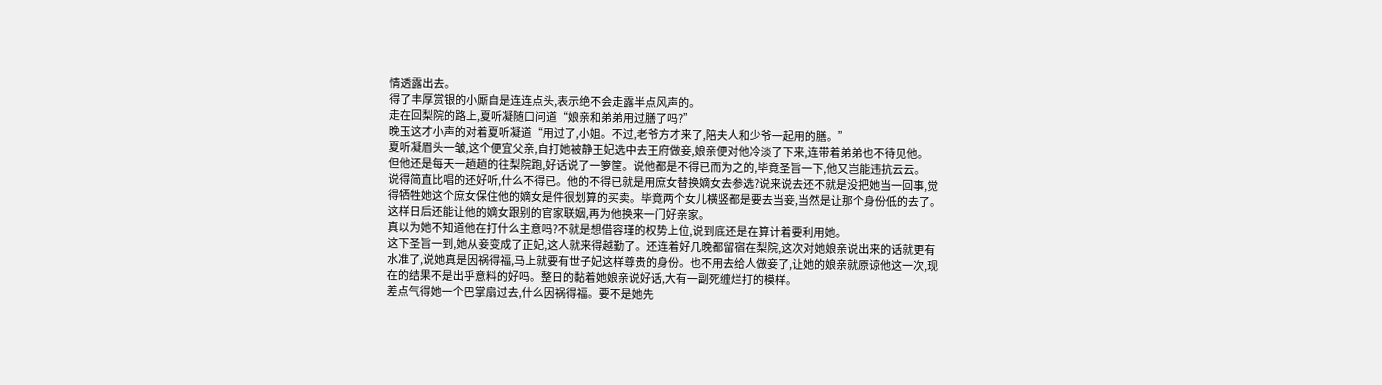情透露出去。
得了丰厚赏银的小厮自是连连点头,表示绝不会走露半点风声的。
走在回梨院的路上,夏听凝随口问道“娘亲和弟弟用过膳了吗?”
晚玉这才小声的对着夏听凝道“用过了,小姐。不过,老爷方才来了,陪夫人和少爷一起用的膳。”
夏听凝眉头一皱,这个便宜父亲,自打她被静王妃选中去王府做妾,娘亲便对他冷淡了下来,连带着弟弟也不待见他。
但他还是每天一趟趟的往梨院跑,好话说了一箩筐。说他都是不得已而为之的,毕竟圣旨一下,他又岂能违抗云云。
说得简直比唱的还好听,什么不得已。他的不得已就是用庶女替换嫡女去参选?说来说去还不就是没把她当一回事,觉得牺牲她这个庶女保住他的嫡女是件很划算的买卖。毕竟两个女儿横竖都是要去当妾,当然是让那个身份低的去了。这样日后还能让他的嫡女跟别的官家联姻,再为他换来一门好亲家。
真以为她不知道他在打什么主意吗?不就是想借容瑾的权势上位,说到底还是在算计着要利用她。
这下圣旨一到,她从妾变成了正妃,这人就来得越勤了。还连着好几晚都留宿在梨院,这次对她娘亲说出来的话就更有水准了,说她真是因祸得福,马上就要有世子妃这样尊贵的身份。也不用去给人做妾了,让她的娘亲就原谅他这一次,现在的结果不是出乎意料的好吗。整日的黏着她娘亲说好话,大有一副死缠烂打的模样。
差点气得她一个巴掌扇过去,什么因祸得福。要不是她先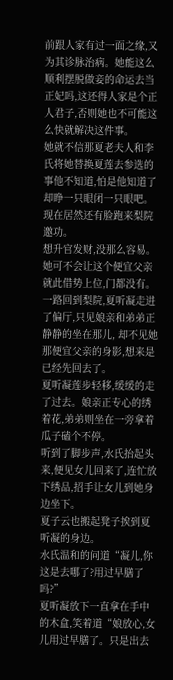前跟人家有过一面之缘,又为其诊脉治病。她能这么顺利摆脱做妾的命运去当正妃吗,这还得人家是个正人君子,否则她也不可能这么快就解决这件事。
她就不信那夏老夫人和李氏将她替换夏莲去参选的事他不知道,怕是他知道了却睁一只眼闭一只眼吧。现在居然还有脸跑来梨院邀功。
想升官发财,没那么容易。她可不会让这个便宜父亲就此借势上位,门都没有。
一路回到梨院,夏听凝走进了偏厅,只见娘亲和弟弟正静静的坐在那儿, 却不见她那便宜父亲的身影,想来是已经先回去了。
夏听凝莲步轻移,缓缓的走了过去。娘亲正专心的绣着花,弟弟则坐在一旁拿着瓜子磕个不停。
听到了脚步声,水氏抬起头来,便见女儿回来了,连忙放下绣品,招手让女儿到她身边坐下。
夏子云也搬起凳子挨到夏听凝的身边。
水氏温和的问道“凝儿,你这是去哪了?用过早膳了吗?”
夏听凝放下一直拿在手中的木盒,笑着道“娘放心,女儿用过早膳了。只是出去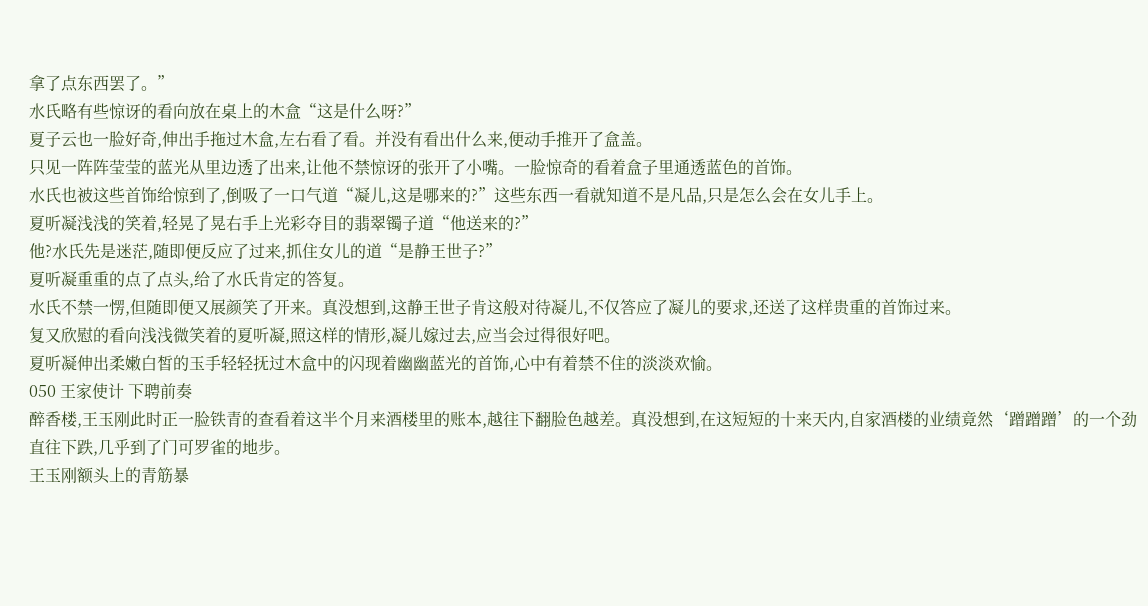拿了点东西罢了。”
水氏略有些惊讶的看向放在桌上的木盒“这是什么呀?”
夏子云也一脸好奇,伸出手拖过木盒,左右看了看。并没有看出什么来,便动手推开了盒盖。
只见一阵阵莹莹的蓝光从里边透了出来,让他不禁惊讶的张开了小嘴。一脸惊奇的看着盒子里通透蓝色的首饰。
水氏也被这些首饰给惊到了,倒吸了一口气道“凝儿,这是哪来的?”这些东西一看就知道不是凡品,只是怎么会在女儿手上。
夏听凝浅浅的笑着,轻晃了晃右手上光彩夺目的翡翠镯子道“他送来的?”
他?水氏先是迷茫,随即便反应了过来,抓住女儿的道“是静王世子?”
夏听凝重重的点了点头,给了水氏肯定的答复。
水氏不禁一愣,但随即便又展颜笑了开来。真没想到,这静王世子肯这般对待凝儿,不仅答应了凝儿的要求,还送了这样贵重的首饰过来。
复又欣慰的看向浅浅微笑着的夏听凝,照这样的情形,凝儿嫁过去,应当会过得很好吧。
夏听凝伸出柔嫩白皙的玉手轻轻抚过木盒中的闪现着幽幽蓝光的首饰,心中有着禁不住的淡淡欢愉。
050 王家使计 下聘前奏
醉香楼,王玉刚此时正一脸铁青的查看着这半个月来酒楼里的账本,越往下翻脸色越差。真没想到,在这短短的十来天内,自家酒楼的业绩竟然‘蹭蹭蹭’的一个劲直往下跌,几乎到了门可罗雀的地步。
王玉刚额头上的青筋暴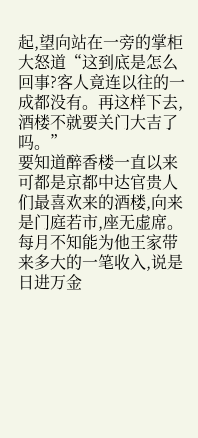起,望向站在一旁的掌柜大怒道“这到底是怎么回事?客人竟连以往的一成都没有。再这样下去,酒楼不就要关门大吉了吗。”
要知道醉香楼一直以来可都是京都中达官贵人们最喜欢来的酒楼,向来是门庭若市,座无虚席。每月不知能为他王家带来多大的一笔收入,说是日进万金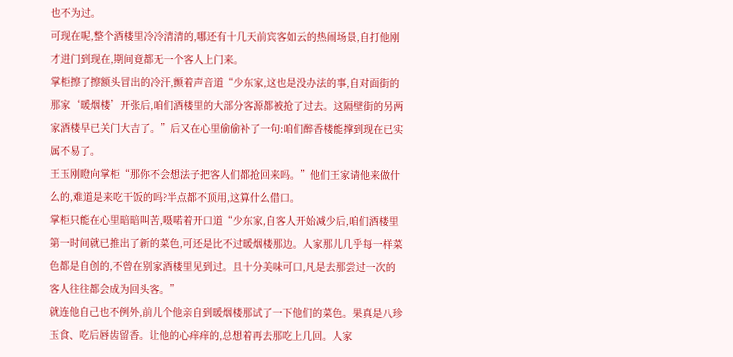也不为过。
可现在呢,整个酒楼里冷冷清清的,哪还有十几天前宾客如云的热闹场景,自打他刚才进门到现在,期间竟都无一个客人上门来。
掌柜擦了擦额头冒出的冷汗,颤着声音道“少东家,这也是没办法的事,自对面街的那家‘暖烟楼’开张后,咱们酒楼里的大部分客源都被抢了过去。这隔壁街的另两家酒楼早已关门大吉了。”后又在心里偷偷补了一句:咱们醉香楼能撑到现在已实属不易了。
王玉刚瞪向掌柜“那你不会想法子把客人们都抢回来吗。”他们王家请他来做什么的,难道是来吃干饭的吗?半点都不顶用,这算什么借口。
掌柜只能在心里暗暗叫苦,嗫喏着开口道“少东家,自客人开始减少后,咱们酒楼里第一时间就已推出了新的菜色,可还是比不过暖烟楼那边。人家那儿几乎每一样菜色都是自创的,不曾在别家酒楼里见到过。且十分美味可口,凡是去那尝过一次的客人往往都会成为回头客。”
就连他自己也不例外,前儿个他亲自到暖烟楼那试了一下他们的菜色。果真是八珍玉食、吃后唇齿留香。让他的心痒痒的,总想着再去那吃上几回。人家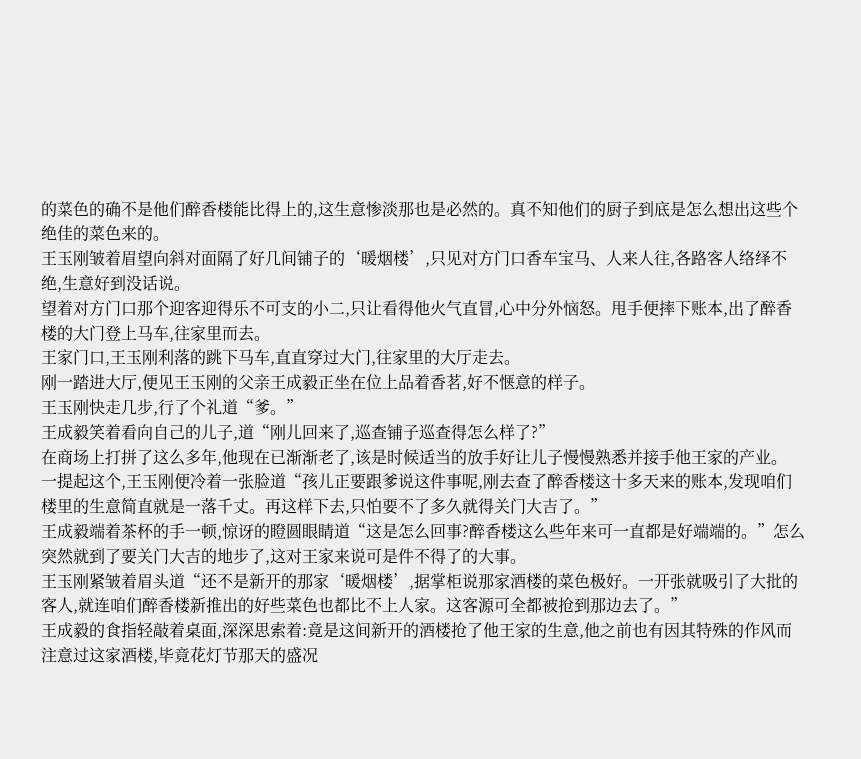的菜色的确不是他们醉香楼能比得上的,这生意惨淡那也是必然的。真不知他们的厨子到底是怎么想出这些个绝佳的菜色来的。
王玉刚皱着眉望向斜对面隔了好几间铺子的‘暖烟楼’,只见对方门口香车宝马、人来人往,各路客人络绎不绝,生意好到没话说。
望着对方门口那个迎客迎得乐不可支的小二,只让看得他火气直冒,心中分外恼怒。甩手便摔下账本,出了醉香楼的大门登上马车,往家里而去。
王家门口,王玉刚利落的跳下马车,直直穿过大门,往家里的大厅走去。
刚一踏进大厅,便见王玉刚的父亲王成毅正坐在位上品着香茗,好不惬意的样子。
王玉刚快走几步,行了个礼道“爹。”
王成毅笑着看向自己的儿子,道“刚儿回来了,巡查铺子巡查得怎么样了?”
在商场上打拼了这么多年,他现在已渐渐老了,该是时候适当的放手好让儿子慢慢熟悉并接手他王家的产业。
一提起这个,王玉刚便冷着一张脸道“孩儿正要跟爹说这件事呢,刚去查了醉香楼这十多天来的账本,发现咱们楼里的生意简直就是一落千丈。再这样下去,只怕要不了多久就得关门大吉了。”
王成毅端着茶杯的手一顿,惊讶的瞪圆眼睛道“这是怎么回事?醉香楼这么些年来可一直都是好端端的。”怎么突然就到了要关门大吉的地步了,这对王家来说可是件不得了的大事。
王玉刚紧皱着眉头道“还不是新开的那家‘暖烟楼’,据掌柜说那家酒楼的菜色极好。一开张就吸引了大批的客人,就连咱们醉香楼新推出的好些菜色也都比不上人家。这客源可全都被抢到那边去了。”
王成毅的食指轻敲着桌面,深深思索着:竟是这间新开的酒楼抢了他王家的生意,他之前也有因其特殊的作风而注意过这家酒楼,毕竟花灯节那天的盛况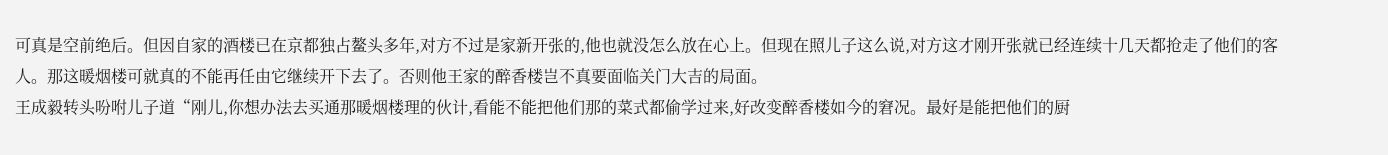可真是空前绝后。但因自家的酒楼已在京都独占鳌头多年,对方不过是家新开张的,他也就没怎么放在心上。但现在照儿子这么说,对方这才刚开张就已经连续十几天都抢走了他们的客人。那这暖烟楼可就真的不能再任由它继续开下去了。否则他王家的醉香楼岂不真要面临关门大吉的局面。
王成毅转头吩咐儿子道“刚儿,你想办法去买通那暖烟楼理的伙计,看能不能把他们那的菜式都偷学过来,好改变醉香楼如今的窘况。最好是能把他们的厨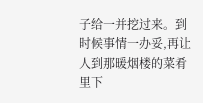子给一并挖过来。到时候事情一办妥,再让人到那暖烟楼的菜肴里下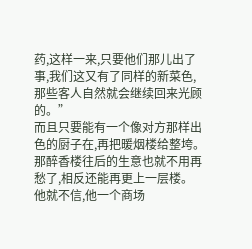药,这样一来,只要他们那儿出了事,我们这又有了同样的新菜色,那些客人自然就会继续回来光顾的。”
而且只要能有一个像对方那样出色的厨子在,再把暖烟楼给整垮。那醉香楼往后的生意也就不用再愁了,相反还能再更上一层楼。
他就不信,他一个商场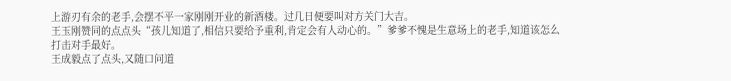上游刃有余的老手,会摆不平一家刚刚开业的新酒楼。过几日便要叫对方关门大吉。
王玉刚赞同的点点头“孩儿知道了,相信只要给予重利,肯定会有人动心的。”爹爹不愧是生意场上的老手,知道该怎么打击对手最好。
王成毅点了点头,又随口问道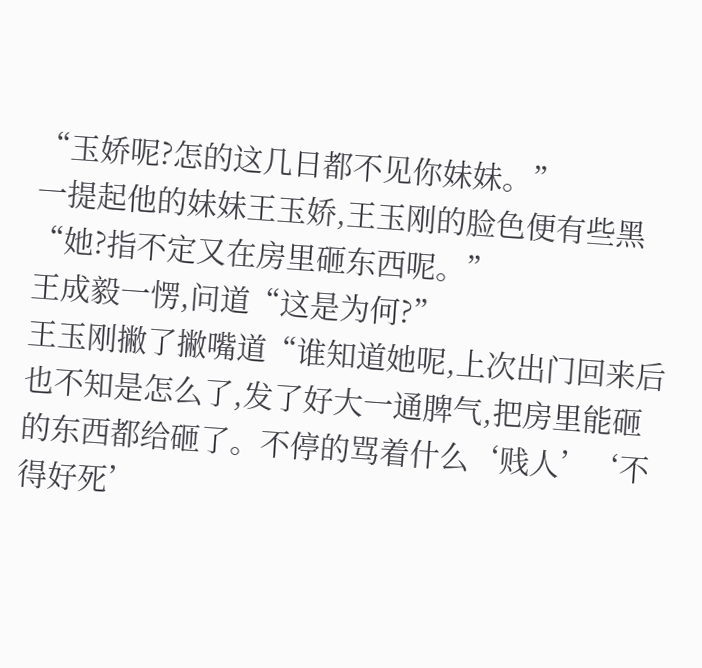“玉娇呢?怎的这几日都不见你妹妹。”
一提起他的妹妹王玉娇,王玉刚的脸色便有些黑“她?指不定又在房里砸东西呢。”
王成毅一愣,问道“这是为何?”
王玉刚撇了撇嘴道“谁知道她呢,上次出门回来后也不知是怎么了,发了好大一通脾气,把房里能砸的东西都给砸了。不停的骂着什么‘贱人’‘不得好死’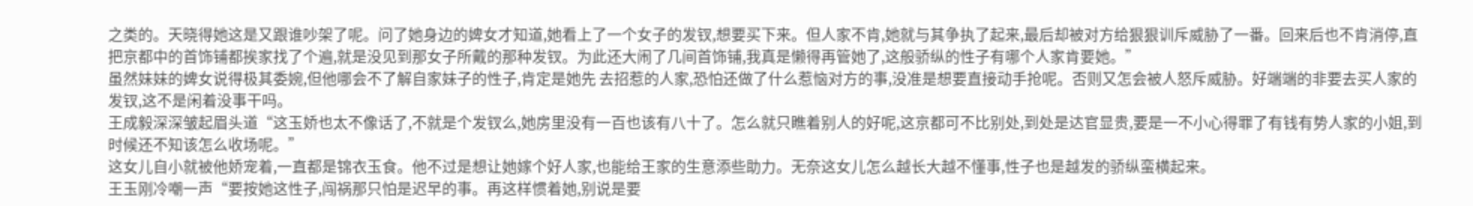之类的。天晓得她这是又跟谁吵架了呢。问了她身边的婢女才知道,她看上了一个女子的发钗,想要买下来。但人家不肯,她就与其争执了起来,最后却被对方给狠狠训斥威胁了一番。回来后也不肯消停,直把京都中的首饰铺都挨家找了个遍,就是没见到那女子所戴的那种发钗。为此还大闹了几间首饰铺,我真是懒得再管她了,这般骄纵的性子有哪个人家肯要她。”
虽然妹妹的婢女说得极其委婉,但他哪会不了解自家妹子的性子,肯定是她先 去招惹的人家,恐怕还做了什么惹恼对方的事,没准是想要直接动手抢呢。否则又怎会被人怒斥威胁。好端端的非要去买人家的发钗,这不是闲着没事干吗。
王成毅深深皱起眉头道“这玉娇也太不像话了,不就是个发钗么,她房里没有一百也该有八十了。怎么就只瞧着别人的好呢,这京都可不比别处,到处是达官显贵,要是一不小心得罪了有钱有势人家的小姐,到时候还不知该怎么收场呢。”
这女儿自小就被他娇宠着,一直都是锦衣玉食。他不过是想让她嫁个好人家,也能给王家的生意添些助力。无奈这女儿怎么越长大越不懂事,性子也是越发的骄纵蛮横起来。
王玉刚冷嘲一声“要按她这性子,闯祸那只怕是迟早的事。再这样惯着她,别说是要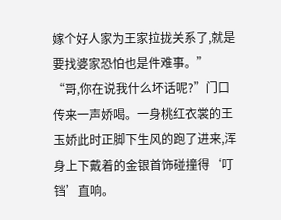嫁个好人家为王家拉拢关系了,就是要找婆家恐怕也是件难事。”
“哥,你在说我什么坏话呢?”门口传来一声娇喝。一身桃红衣裳的王玉娇此时正脚下生风的跑了进来,浑身上下戴着的金银首饰碰撞得‘叮铛’直响。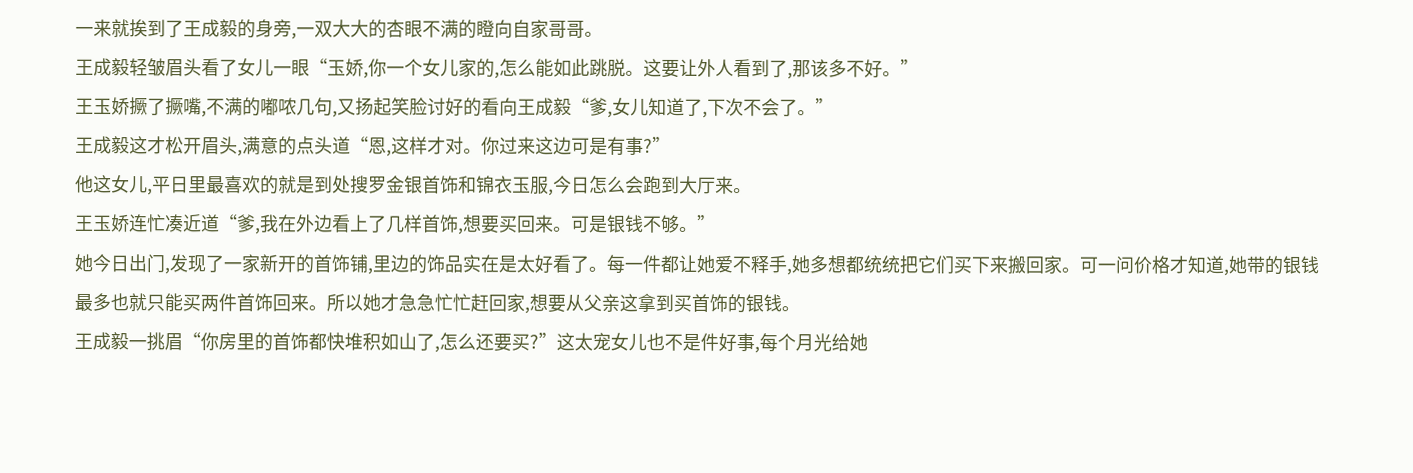一来就挨到了王成毅的身旁,一双大大的杏眼不满的瞪向自家哥哥。
王成毅轻皱眉头看了女儿一眼“玉娇,你一个女儿家的,怎么能如此跳脱。这要让外人看到了,那该多不好。”
王玉娇撅了撅嘴,不满的嘟哝几句,又扬起笑脸讨好的看向王成毅“爹,女儿知道了,下次不会了。”
王成毅这才松开眉头,满意的点头道“恩,这样才对。你过来这边可是有事?”
他这女儿,平日里最喜欢的就是到处搜罗金银首饰和锦衣玉服,今日怎么会跑到大厅来。
王玉娇连忙凑近道“爹,我在外边看上了几样首饰,想要买回来。可是银钱不够。”
她今日出门,发现了一家新开的首饰铺,里边的饰品实在是太好看了。每一件都让她爱不释手,她多想都统统把它们买下来搬回家。可一问价格才知道,她带的银钱最多也就只能买两件首饰回来。所以她才急急忙忙赶回家,想要从父亲这拿到买首饰的银钱。
王成毅一挑眉“你房里的首饰都快堆积如山了,怎么还要买?”这太宠女儿也不是件好事,每个月光给她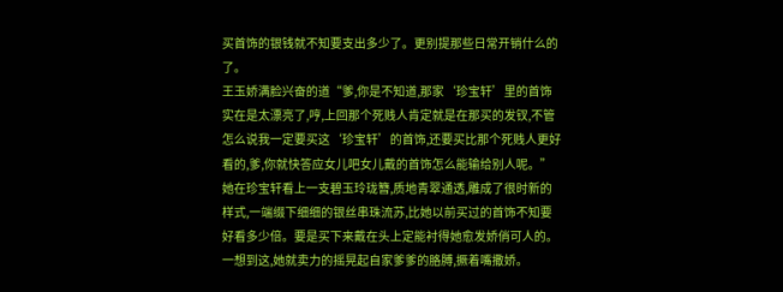买首饰的银钱就不知要支出多少了。更别提那些日常开销什么的了。
王玉娇满脸兴奋的道“爹,你是不知道,那家‘珍宝轩’里的首饰实在是太漂亮了,哼,上回那个死贱人肯定就是在那买的发钗,不管怎么说我一定要买这‘珍宝轩’的首饰,还要买比那个死贱人更好看的,爹,你就快答应女儿吧女儿戴的首饰怎么能输给别人呢。”
她在珍宝轩看上一支碧玉玲珑簪,质地青翠通透,雕成了很时新的样式,一端缀下细细的银丝串珠流苏,比她以前买过的首饰不知要好看多少倍。要是买下来戴在头上定能衬得她愈发娇俏可人的。
一想到这,她就卖力的摇晃起自家爹爹的胳膊,撅着嘴撒娇。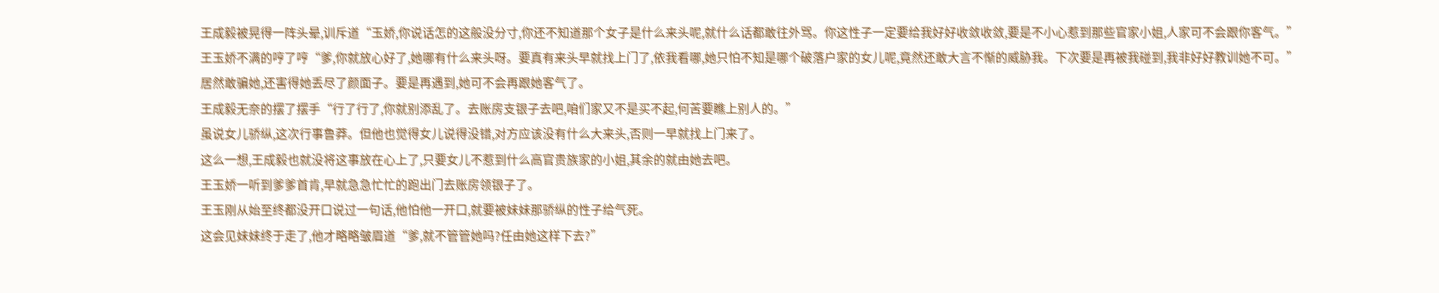王成毅被晃得一阵头晕,训斥道“玉娇,你说话怎的这般没分寸,你还不知道那个女子是什么来头呢,就什么话都敢往外骂。你这性子一定要给我好好收敛收敛,要是不小心惹到那些官家小姐,人家可不会跟你客气。”
王玉娇不满的哼了哼“爹,你就放心好了,她哪有什么来头呀。要真有来头早就找上门了,依我看哪,她只怕不知是哪个破落户家的女儿呢,竟然还敢大言不惭的威胁我。下次要是再被我碰到,我非好好教训她不可。”
居然敢骗她,还害得她丢尽了颜面子。要是再遇到,她可不会再跟她客气了。
王成毅无奈的摆了摆手“行了行了,你就别添乱了。去账房支银子去吧,咱们家又不是买不起,何苦要瞧上别人的。”
虽说女儿骄纵,这次行事鲁莽。但他也觉得女儿说得没错,对方应该没有什么大来头,否则一早就找上门来了。
这么一想,王成毅也就没将这事放在心上了,只要女儿不惹到什么高官贵族家的小姐,其余的就由她去吧。
王玉娇一听到爹爹首肯,早就急急忙忙的跑出门去账房领银子了。
王玉刚从始至终都没开口说过一句话,他怕他一开口,就要被妹妹那骄纵的性子给气死。
这会见妹妹终于走了,他才略略皱眉道“爹,就不管管她吗?任由她这样下去?”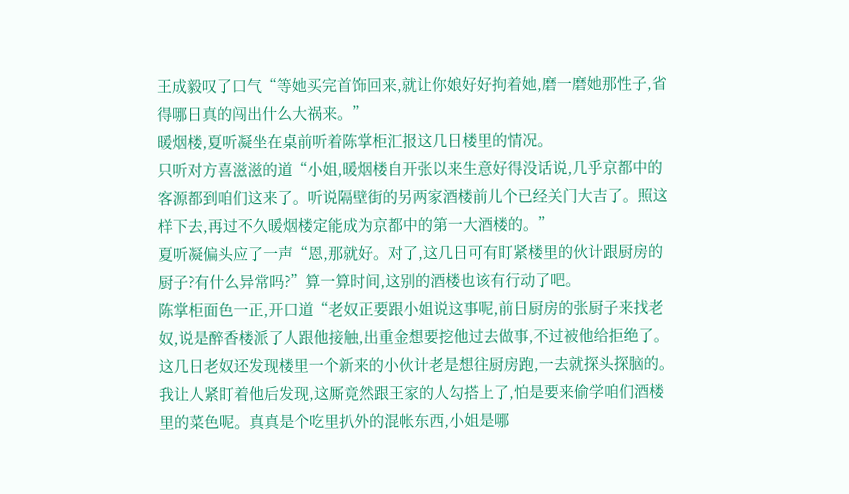王成毅叹了口气“等她买完首饰回来,就让你娘好好拘着她,磨一磨她那性子,省得哪日真的闯出什么大祸来。”
暖烟楼,夏听凝坐在桌前听着陈掌柜汇报这几日楼里的情况。
只听对方喜滋滋的道“小姐,暖烟楼自开张以来生意好得没话说,几乎京都中的客源都到咱们这来了。听说隔壁街的另两家酒楼前儿个已经关门大吉了。照这样下去,再过不久暖烟楼定能成为京都中的第一大酒楼的。”
夏听凝偏头应了一声“恩,那就好。对了,这几日可有盯紧楼里的伙计跟厨房的厨子?有什么异常吗?”算一算时间,这别的酒楼也该有行动了吧。
陈掌柜面色一正,开口道“老奴正要跟小姐说这事呢,前日厨房的张厨子来找老奴,说是醉香楼派了人跟他接触,出重金想要挖他过去做事,不过被他给拒绝了。这几日老奴还发现楼里一个新来的小伙计老是想往厨房跑,一去就探头探脑的。我让人紧盯着他后发现,这厮竟然跟王家的人勾搭上了,怕是要来偷学咱们酒楼里的菜色呢。真真是个吃里扒外的混帐东西,小姐是哪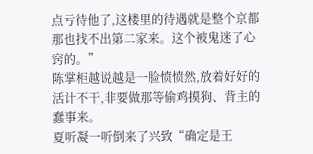点亏待他了,这楼里的待遇就是整个京都那也找不出第二家来。这个被鬼迷了心窍的。”
陈掌柜越说越是一脸愤愤然,放着好好的活计不干,非要做那等偷鸡摸狗、背主的蠢事来。
夏听凝一听倒来了兴致“确定是王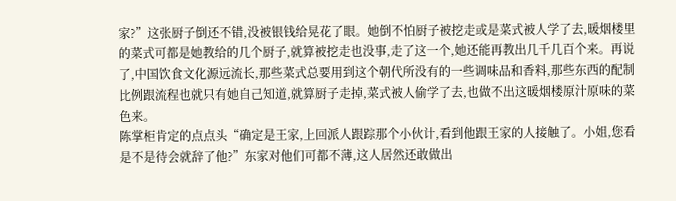家?”这张厨子倒还不错,没被银钱给晃花了眼。她倒不怕厨子被挖走或是菜式被人学了去,暖烟楼里的菜式可都是她教给的几个厨子,就算被挖走也没事,走了这一个,她还能再教出几千几百个来。再说了,中国饮食文化源远流长,那些菜式总要用到这个朝代所没有的一些调味品和香料,那些东西的配制比例跟流程也就只有她自己知道,就算厨子走掉,菜式被人偷学了去,也做不出这暖烟楼原汁原味的菜色来。
陈掌柜肯定的点点头“确定是王家,上回派人跟踪那个小伙计,看到他跟王家的人接触了。小姐,您看是不是待会就辞了他?”东家对他们可都不薄,这人居然还敢做出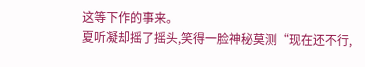这等下作的事来。
夏听凝却摇了摇头,笑得一脸神秘莫测“现在还不行,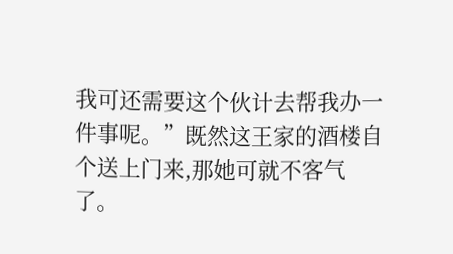我可还需要这个伙计去帮我办一件事呢。”既然这王家的酒楼自个送上门来,那她可就不客气了。